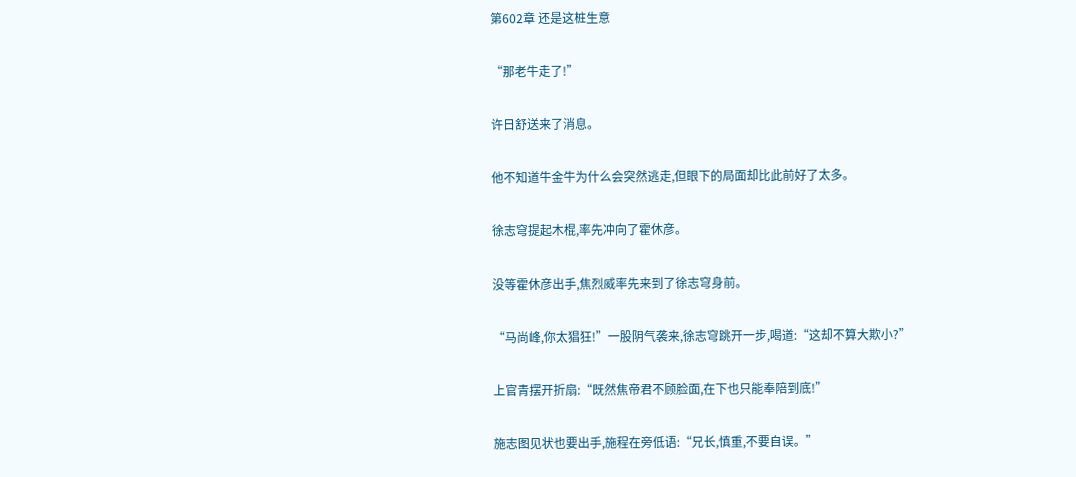第602章 还是这桩生意

“那老牛走了!”

许日舒送来了消息。

他不知道牛金牛为什么会突然逃走,但眼下的局面却比此前好了太多。

徐志穹提起木棍,率先冲向了霍休彦。

没等霍休彦出手,焦烈威率先来到了徐志穹身前。

“马尚峰,你太猖狂!”一股阴气袭来,徐志穹跳开一步,喝道:“这却不算大欺小?”

上官青摆开折扇:“既然焦帝君不顾脸面,在下也只能奉陪到底!”

施志图见状也要出手,施程在旁低语:“兄长,慎重,不要自误。”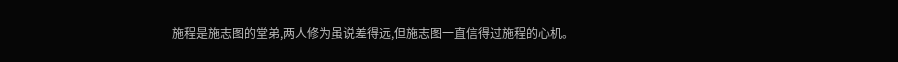施程是施志图的堂弟,两人修为虽说差得远,但施志图一直信得过施程的心机。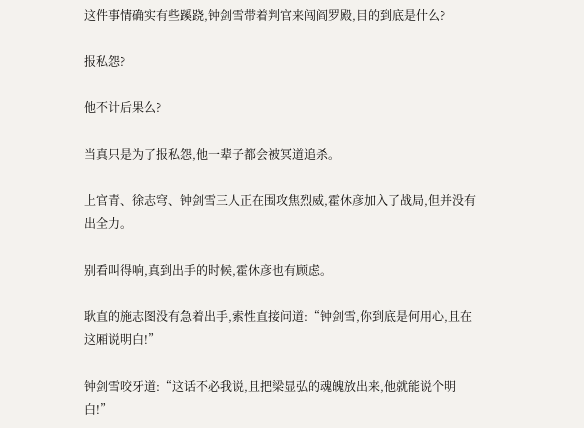这件事情确实有些蹊跷,钟剑雪带着判官来闯阎罗殿,目的到底是什么?

报私怨?

他不计后果么?

当真只是为了报私怨,他一辈子都会被冥道追杀。

上官青、徐志穹、钟剑雪三人正在围攻焦烈威,霍休彦加入了战局,但并没有出全力。

别看叫得响,真到出手的时候,霍休彦也有顾虑。

耿直的施志图没有急着出手,索性直接问道:“钟剑雪,你到底是何用心,且在这厢说明白!”

钟剑雪咬牙道:“这话不必我说,且把梁显弘的魂魄放出来,他就能说个明白!”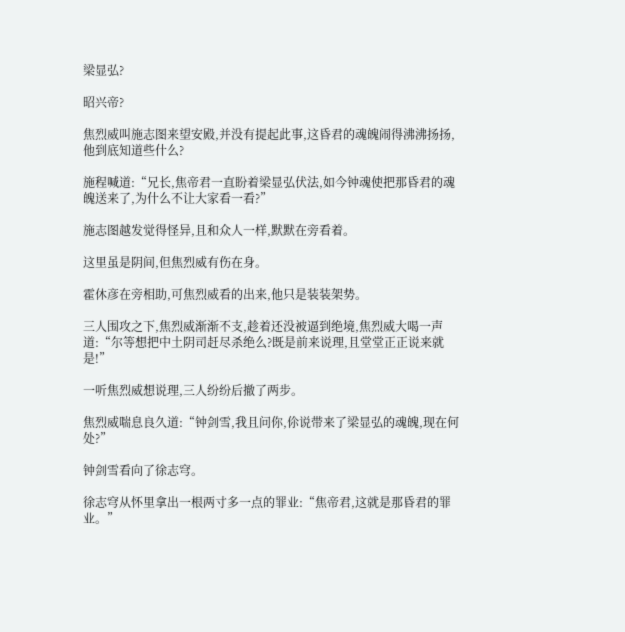梁显弘?

昭兴帝?

焦烈威叫施志图来望安殿,并没有提起此事,这昏君的魂魄闹得沸沸扬扬,他到底知道些什么?

施程喊道:“兄长,焦帝君一直盼着梁显弘伏法,如今钟魂使把那昏君的魂魄送来了,为什么不让大家看一看?”

施志图越发觉得怪异,且和众人一样,默默在旁看着。

这里虽是阴间,但焦烈威有伤在身。

霍休彦在旁相助,可焦烈威看的出来,他只是装装架势。

三人围攻之下,焦烈威渐渐不支,趁着还没被逼到绝境,焦烈威大喝一声道:“尔等想把中土阴司赶尽杀绝么?既是前来说理,且堂堂正正说来就是!”

一听焦烈威想说理,三人纷纷后撤了两步。

焦烈威喘息良久道:“钟剑雪,我且问你,伱说带来了梁显弘的魂魄,现在何处?”

钟剑雪看向了徐志穹。

徐志穹从怀里拿出一根两寸多一点的罪业:“焦帝君,这就是那昏君的罪业。”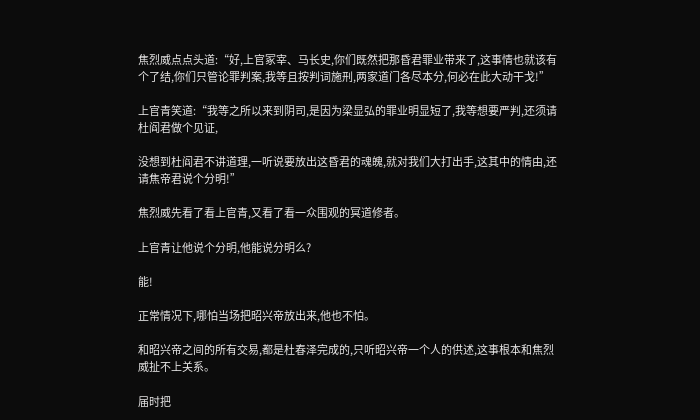焦烈威点点头道:“好,上官冢宰、马长史,你们既然把那昏君罪业带来了,这事情也就该有个了结,你们只管论罪判案,我等且按判词施刑,两家道门各尽本分,何必在此大动干戈!”

上官青笑道:“我等之所以来到阴司,是因为梁显弘的罪业明显短了,我等想要严判,还须请杜阎君做个见证,

没想到杜阎君不讲道理,一听说要放出这昏君的魂魄,就对我们大打出手,这其中的情由,还请焦帝君说个分明!”

焦烈威先看了看上官青,又看了看一众围观的冥道修者。

上官青让他说个分明,他能说分明么?

能!

正常情况下,哪怕当场把昭兴帝放出来,他也不怕。

和昭兴帝之间的所有交易,都是杜春泽完成的,只听昭兴帝一个人的供述,这事根本和焦烈威扯不上关系。

届时把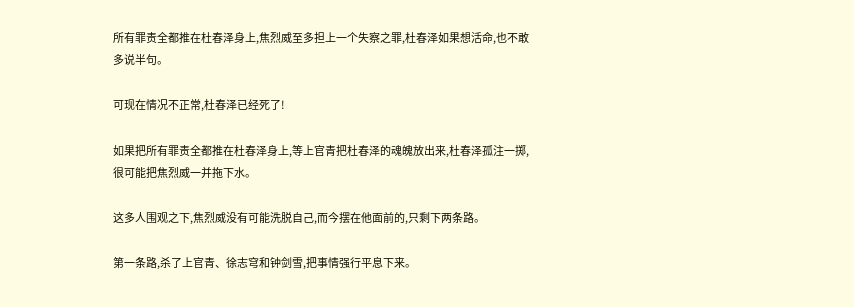所有罪责全都推在杜春泽身上,焦烈威至多担上一个失察之罪,杜春泽如果想活命,也不敢多说半句。

可现在情况不正常,杜春泽已经死了!

如果把所有罪责全都推在杜春泽身上,等上官青把杜春泽的魂魄放出来,杜春泽孤注一掷,很可能把焦烈威一并拖下水。

这多人围观之下,焦烈威没有可能洗脱自己,而今摆在他面前的,只剩下两条路。

第一条路,杀了上官青、徐志穹和钟剑雪,把事情强行平息下来。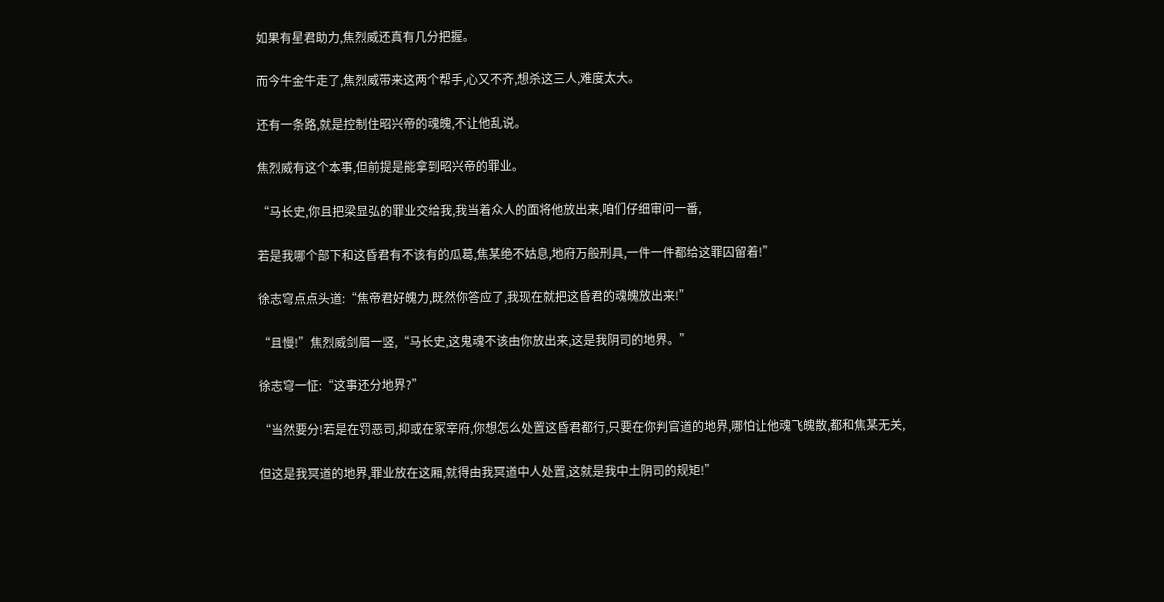如果有星君助力,焦烈威还真有几分把握。

而今牛金牛走了,焦烈威带来这两个帮手,心又不齐,想杀这三人,难度太大。

还有一条路,就是控制住昭兴帝的魂魄,不让他乱说。

焦烈威有这个本事,但前提是能拿到昭兴帝的罪业。

“马长史,你且把梁显弘的罪业交给我,我当着众人的面将他放出来,咱们仔细审问一番,

若是我哪个部下和这昏君有不该有的瓜葛,焦某绝不姑息,地府万般刑具,一件一件都给这罪囚留着!”

徐志穹点点头道:“焦帝君好魄力,既然你答应了,我现在就把这昏君的魂魄放出来!”

“且慢!”焦烈威剑眉一竖,“马长史,这鬼魂不该由你放出来,这是我阴司的地界。”

徐志穹一怔:“这事还分地界?”

“当然要分!若是在罚恶司,抑或在冢宰府,你想怎么处置这昏君都行,只要在你判官道的地界,哪怕让他魂飞魄散,都和焦某无关,

但这是我冥道的地界,罪业放在这厢,就得由我冥道中人处置,这就是我中土阴司的规矩!”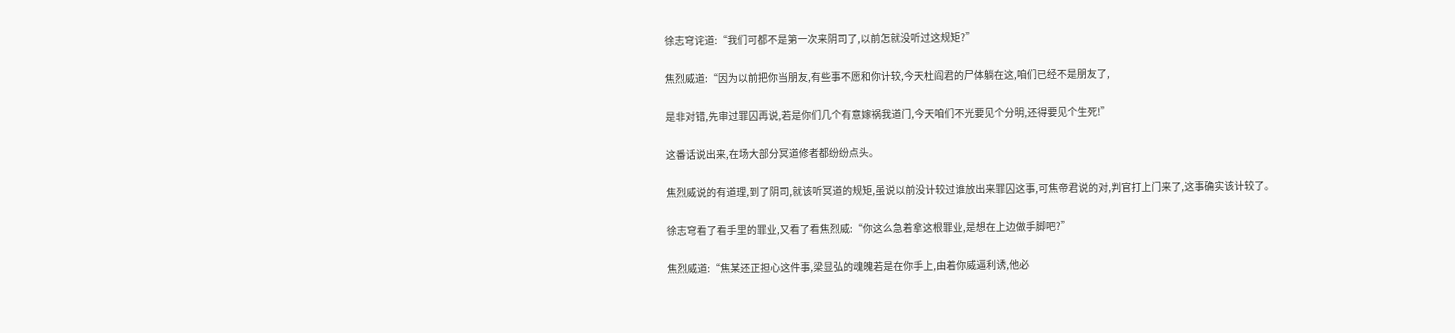徐志穹诧道:“我们可都不是第一次来阴司了,以前怎就没听过这规矩?”

焦烈威道:“因为以前把你当朋友,有些事不愿和你计较,今天杜阎君的尸体躺在这,咱们已经不是朋友了,

是非对错,先审过罪囚再说,若是你们几个有意嫁祸我道门,今天咱们不光要见个分明,还得要见个生死!”

这番话说出来,在场大部分冥道修者都纷纷点头。

焦烈威说的有道理,到了阴司,就该听冥道的规矩,虽说以前没计较过谁放出来罪囚这事,可焦帝君说的对,判官打上门来了,这事确实该计较了。

徐志穹看了看手里的罪业,又看了看焦烈威:“你这么急着拿这根罪业,是想在上边做手脚吧?”

焦烈威道:“焦某还正担心这件事,梁显弘的魂魄若是在你手上,由着你威逼利诱,他必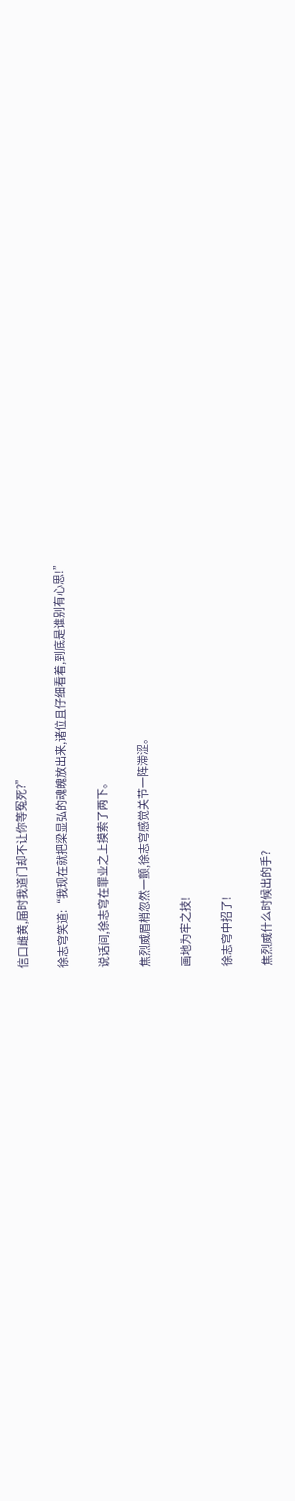信口雌黄,届时我道门却不让你等冤死?”

徐志穹笑道:“我现在就把梁显弘的魂魄放出来,诸位且仔细看着,到底是谁别有心思!”

说话间,徐志穹在罪业之上摸索了两下。

焦烈威眉梢忽然一颤,徐志穹感觉关节一阵滞涩。

画地为牢之技!

徐志穹中招了!

焦烈威什么时候出的手?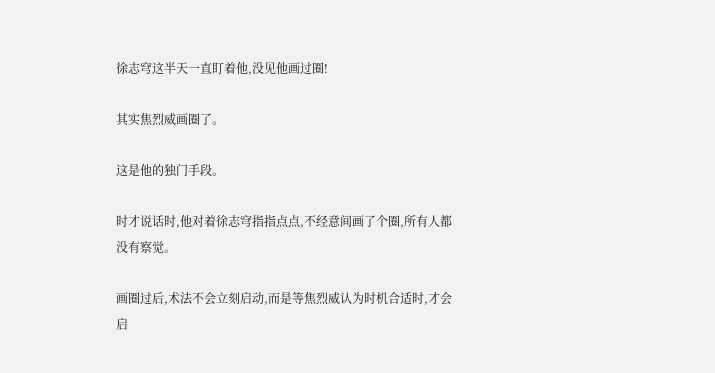徐志穹这半天一直盯着他,没见他画过圈!

其实焦烈威画圈了。

这是他的独门手段。

时才说话时,他对着徐志穹指指点点,不经意间画了个圈,所有人都没有察觉。

画圈过后,术法不会立刻启动,而是等焦烈威认为时机合适时,才会启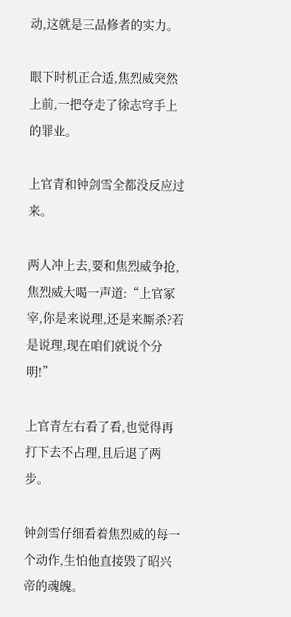动,这就是三品修者的实力。

眼下时机正合适,焦烈威突然上前,一把夺走了徐志穹手上的罪业。

上官青和钟剑雪全都没反应过来。

两人冲上去,要和焦烈威争抢,焦烈威大喝一声道:“上官冢宰,你是来说理,还是来厮杀?若是说理,现在咱们就说个分明!”

上官青左右看了看,也觉得再打下去不占理,且后退了两步。

钟剑雪仔细看着焦烈威的每一个动作,生怕他直接毁了昭兴帝的魂魄。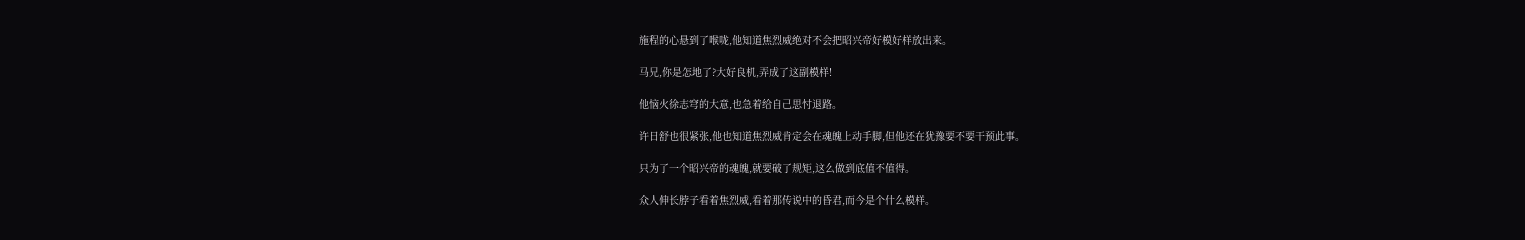施程的心悬到了喉咙,他知道焦烈威绝对不会把昭兴帝好模好样放出来。

马兄,你是怎地了?大好良机,弄成了这副模样!

他恼火徐志穹的大意,也急着给自己思忖退路。

许日舒也很紧张,他也知道焦烈威肯定会在魂魄上动手脚,但他还在犹豫要不要干预此事。

只为了一个昭兴帝的魂魄,就要破了规矩,这么做到底值不值得。

众人伸长脖子看着焦烈威,看着那传说中的昏君,而今是个什么模样。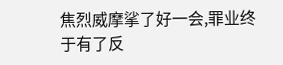焦烈威摩挲了好一会,罪业终于有了反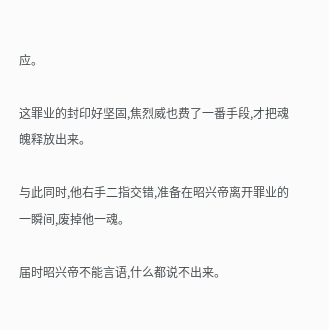应。

这罪业的封印好坚固,焦烈威也费了一番手段,才把魂魄释放出来。

与此同时,他右手二指交错,准备在昭兴帝离开罪业的一瞬间,废掉他一魂。

届时昭兴帝不能言语,什么都说不出来。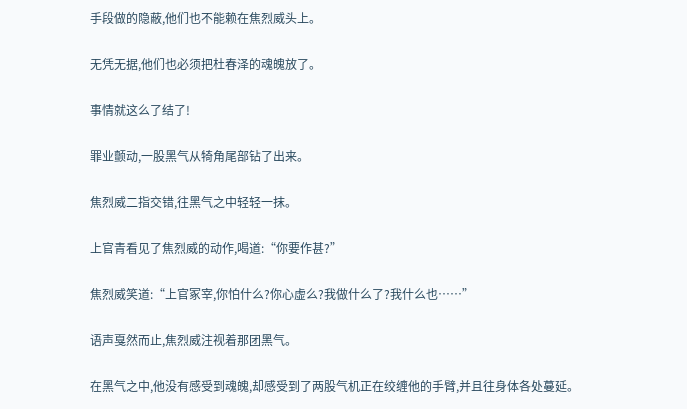手段做的隐蔽,他们也不能赖在焦烈威头上。

无凭无据,他们也必须把杜春泽的魂魄放了。

事情就这么了结了!

罪业颤动,一股黑气从犄角尾部钻了出来。

焦烈威二指交错,往黑气之中轻轻一抹。

上官青看见了焦烈威的动作,喝道:“你要作甚?”

焦烈威笑道:“上官冢宰,你怕什么?你心虚么?我做什么了?我什么也……”

语声戛然而止,焦烈威注视着那团黑气。

在黑气之中,他没有感受到魂魄,却感受到了两股气机正在绞缠他的手臂,并且往身体各处蔓延。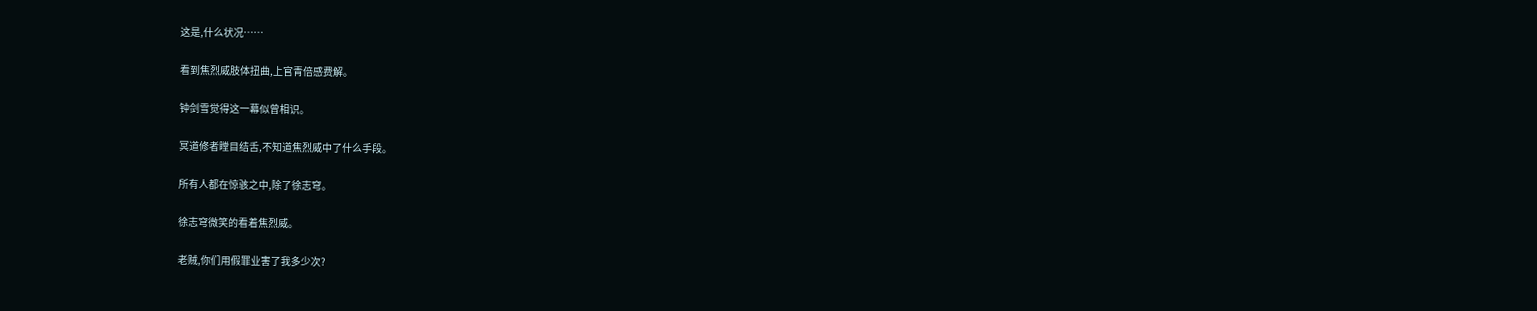这是,什么状况……

看到焦烈威肢体扭曲,上官青倍感费解。

钟剑雪觉得这一幕似曾相识。

冥道修者瞠目结舌,不知道焦烈威中了什么手段。

所有人都在惊骇之中,除了徐志穹。

徐志穹微笑的看着焦烈威。

老贼,你们用假罪业害了我多少次?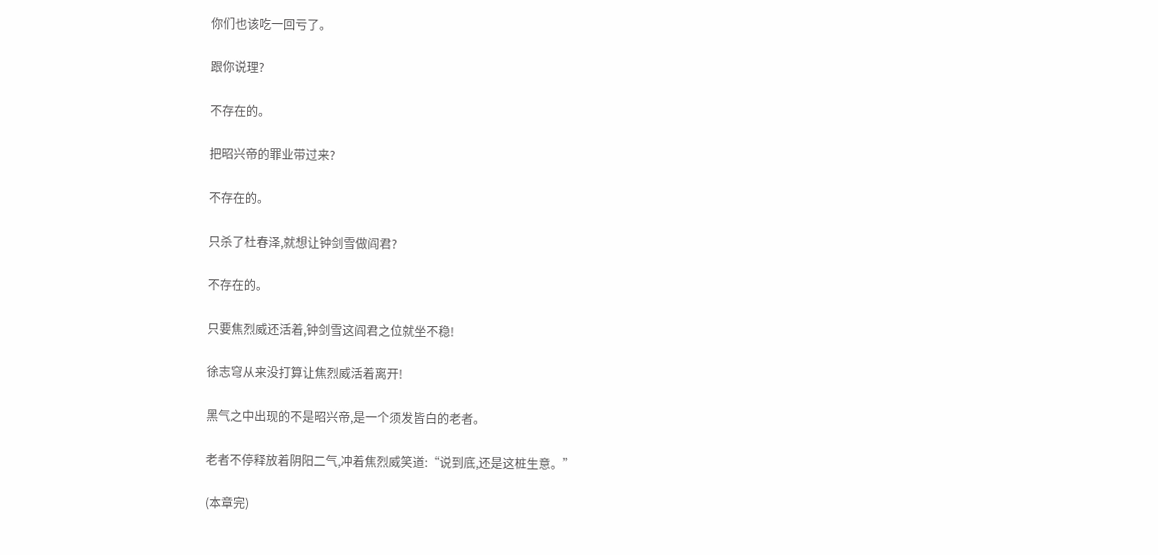你们也该吃一回亏了。

跟你说理?

不存在的。

把昭兴帝的罪业带过来?

不存在的。

只杀了杜春泽,就想让钟剑雪做阎君?

不存在的。

只要焦烈威还活着,钟剑雪这阎君之位就坐不稳!

徐志穹从来没打算让焦烈威活着离开!

黑气之中出现的不是昭兴帝,是一个须发皆白的老者。

老者不停释放着阴阳二气,冲着焦烈威笑道:“说到底,还是这桩生意。”

(本章完)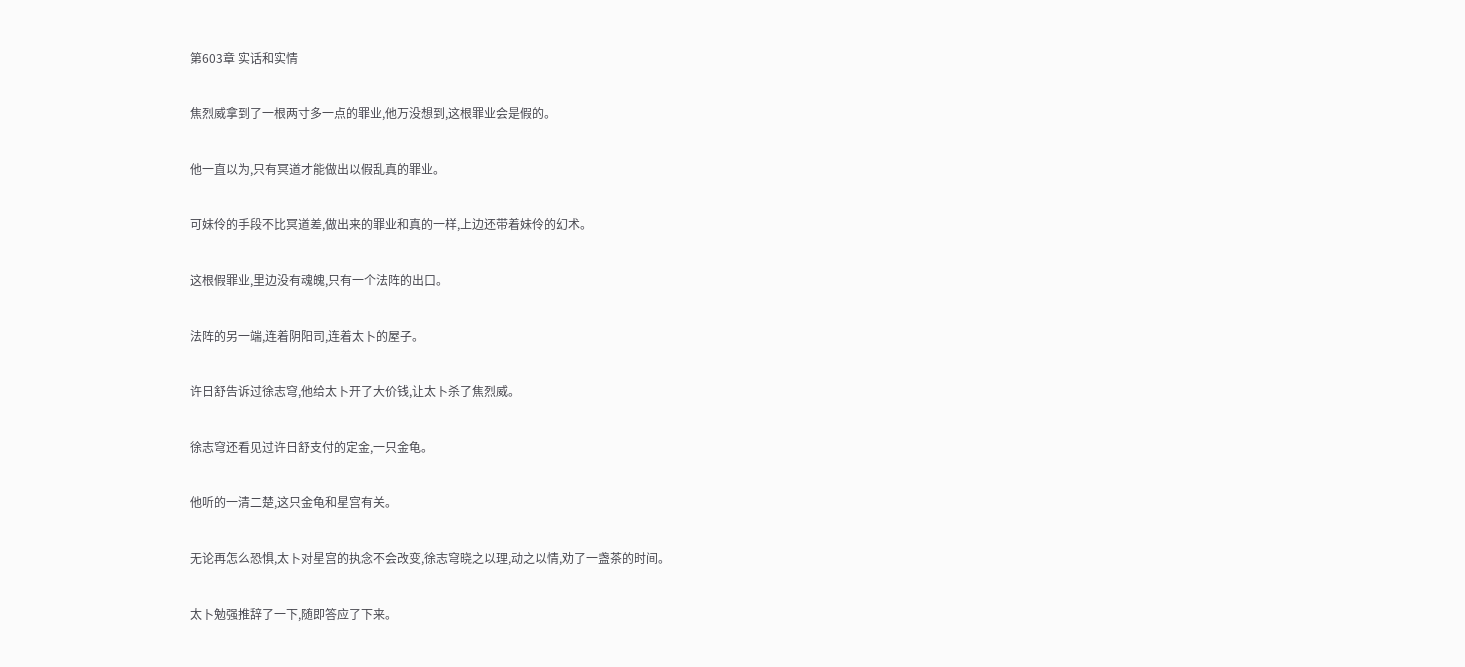第603章 实话和实情

焦烈威拿到了一根两寸多一点的罪业,他万没想到,这根罪业会是假的。

他一直以为,只有冥道才能做出以假乱真的罪业。

可妹伶的手段不比冥道差,做出来的罪业和真的一样,上边还带着妹伶的幻术。

这根假罪业,里边没有魂魄,只有一个法阵的出口。

法阵的另一端,连着阴阳司,连着太卜的屋子。

许日舒告诉过徐志穹,他给太卜开了大价钱,让太卜杀了焦烈威。

徐志穹还看见过许日舒支付的定金,一只金龟。

他听的一清二楚,这只金龟和星宫有关。

无论再怎么恐惧,太卜对星宫的执念不会改变,徐志穹晓之以理,动之以情,劝了一盏茶的时间。

太卜勉强推辞了一下,随即答应了下来。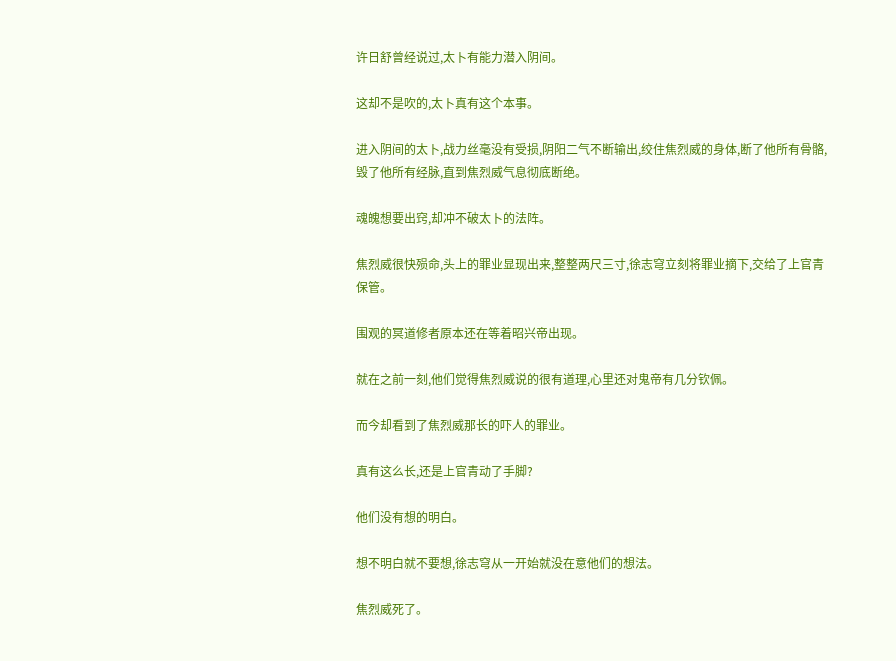许日舒曾经说过,太卜有能力潜入阴间。

这却不是吹的,太卜真有这个本事。

进入阴间的太卜,战力丝毫没有受损,阴阳二气不断输出,绞住焦烈威的身体,断了他所有骨骼,毁了他所有经脉,直到焦烈威气息彻底断绝。

魂魄想要出窍,却冲不破太卜的法阵。

焦烈威很快殒命,头上的罪业显现出来,整整两尺三寸,徐志穹立刻将罪业摘下,交给了上官青保管。

围观的冥道修者原本还在等着昭兴帝出现。

就在之前一刻,他们觉得焦烈威说的很有道理,心里还对鬼帝有几分钦佩。

而今却看到了焦烈威那长的吓人的罪业。

真有这么长,还是上官青动了手脚?

他们没有想的明白。

想不明白就不要想,徐志穹从一开始就没在意他们的想法。

焦烈威死了。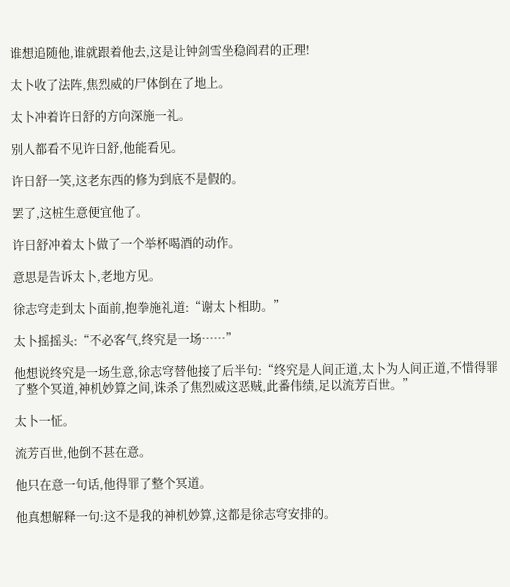谁想追随他,谁就跟着他去,这是让钟剑雪坐稳阎君的正理!

太卜收了法阵,焦烈威的尸体倒在了地上。

太卜冲着许日舒的方向深施一礼。

别人都看不见许日舒,他能看见。

许日舒一笑,这老东西的修为到底不是假的。

罢了,这桩生意便宜他了。

许日舒冲着太卜做了一个举杯喝酒的动作。

意思是告诉太卜,老地方见。

徐志穹走到太卜面前,抱拳施礼道:“谢太卜相助。”

太卜摇摇头:“不必客气,终究是一场……”

他想说终究是一场生意,徐志穹替他接了后半句:“终究是人间正道,太卜为人间正道,不惜得罪了整个冥道,神机妙算之间,诛杀了焦烈威这恶贼,此番伟绩,足以流芳百世。”

太卜一怔。

流芳百世,他倒不甚在意。

他只在意一句话,他得罪了整个冥道。

他真想解释一句:这不是我的神机妙算,这都是徐志穹安排的。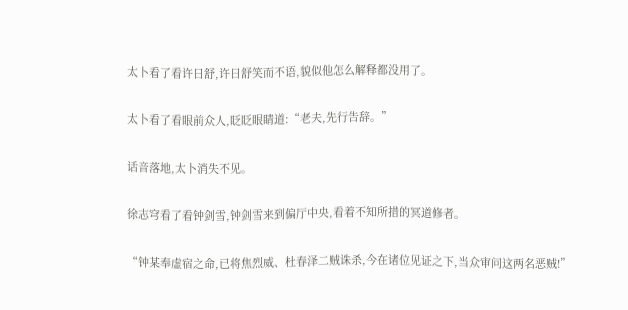太卜看了看许日舒,许日舒笑而不语,貌似他怎么解释都没用了。

太卜看了看眼前众人,眨眨眼睛道:“老夫,先行告辞。”

话音落地,太卜消失不见。

徐志穹看了看钟剑雪,钟剑雪来到偏厅中央,看着不知所措的冥道修者。

“钟某奉虚宿之命,已将焦烈威、杜春泽二贼诛杀,今在诸位见证之下,当众审问这两名恶贼!”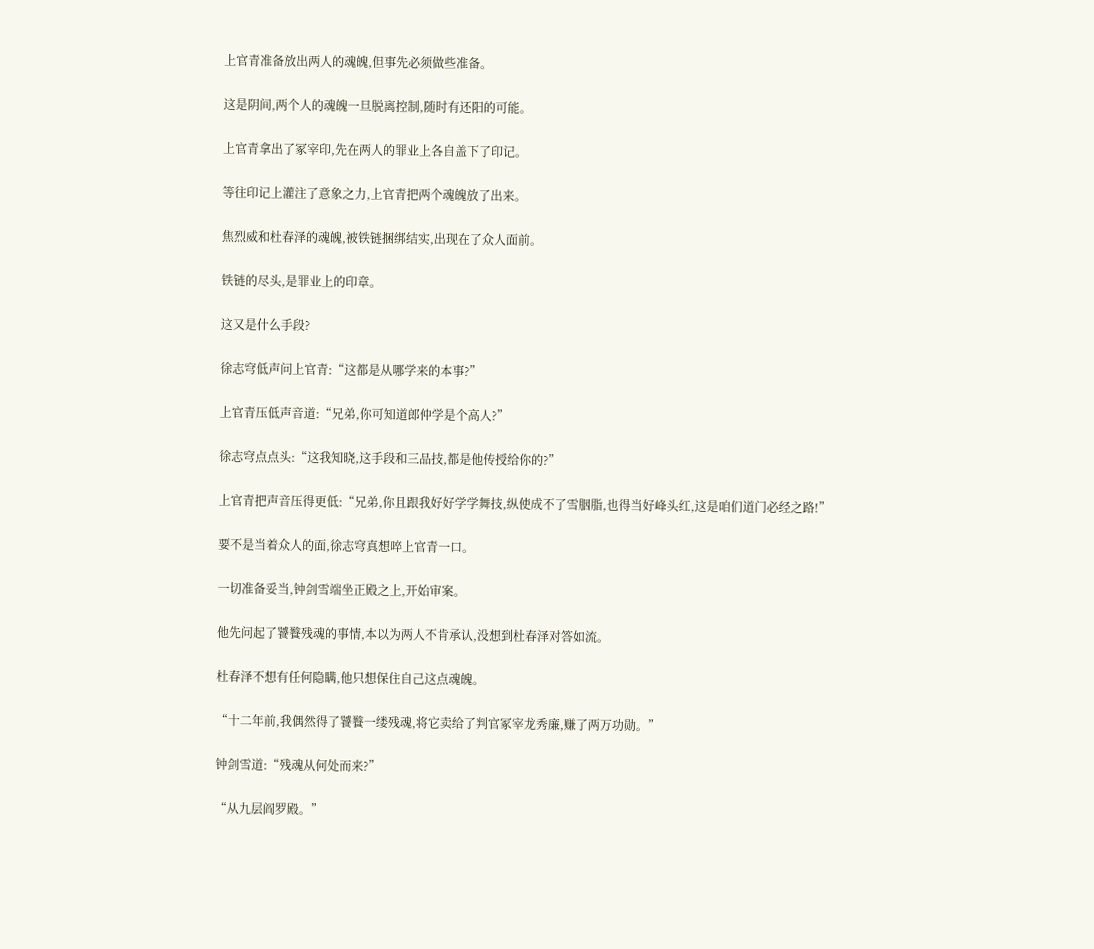上官青准备放出两人的魂魄,但事先必须做些准备。

这是阴间,两个人的魂魄一旦脱离控制,随时有还阳的可能。

上官青拿出了冢宰印,先在两人的罪业上各自盖下了印记。

等往印记上灌注了意象之力,上官青把两个魂魄放了出来。

焦烈威和杜春泽的魂魄,被铁链捆绑结实,出现在了众人面前。

铁链的尽头,是罪业上的印章。

这又是什么手段?

徐志穹低声问上官青:“这都是从哪学来的本事?”

上官青压低声音道:“兄弟,你可知道郎仲学是个高人?”

徐志穹点点头:“这我知晓,这手段和三品技,都是他传授给你的?”

上官青把声音压得更低:“兄弟,你且跟我好好学学舞技,纵使成不了雪胭脂,也得当好峰头红,这是咱们道门必经之路!”

要不是当着众人的面,徐志穹真想啐上官青一口。

一切准备妥当,钟剑雪端坐正殿之上,开始审案。

他先问起了饕餮残魂的事情,本以为两人不肯承认,没想到杜春泽对答如流。

杜春泽不想有任何隐瞒,他只想保住自己这点魂魄。

“十二年前,我偶然得了饕餮一缕残魂,将它卖给了判官冢宰龙秀廉,赚了两万功勋。”

钟剑雪道:“残魂从何处而来?”

“从九层阎罗殿。”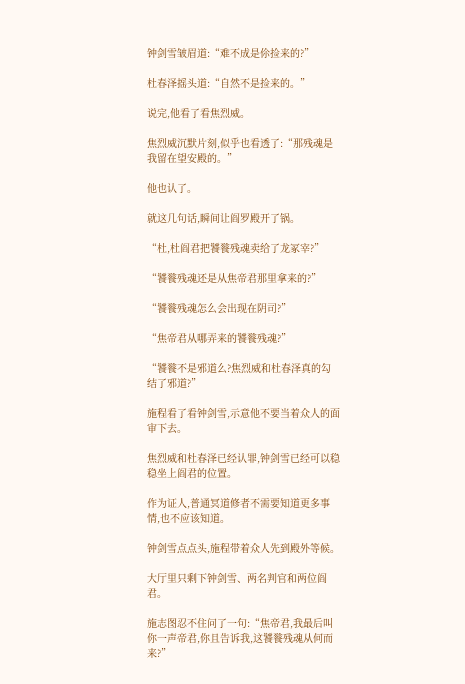钟剑雪皱眉道:“难不成是伱捡来的?”

杜春泽摇头道:“自然不是捡来的。”

说完,他看了看焦烈威。

焦烈威沉默片刻,似乎也看透了:“那残魂是我留在望安殿的。”

他也认了。

就这几句话,瞬间让阎罗殿开了锅。

“杜,杜阎君把饕餮残魂卖给了龙冢宰?”

“饕餮残魂还是从焦帝君那里拿来的?”

“饕餮残魂怎么会出现在阴司?”

“焦帝君从哪弄来的饕餮残魂?”

“饕餮不是邪道么?焦烈威和杜春泽真的勾结了邪道?”

施程看了看钟剑雪,示意他不要当着众人的面审下去。

焦烈威和杜春泽已经认罪,钟剑雪已经可以稳稳坐上阎君的位置。

作为证人,普通冥道修者不需要知道更多事情,也不应该知道。

钟剑雪点点头,施程带着众人先到殿外等候。

大厅里只剩下钟剑雪、两名判官和两位阎君。

施志图忍不住问了一句:“焦帝君,我最后叫你一声帝君,你且告诉我,这饕餮残魂从何而来?”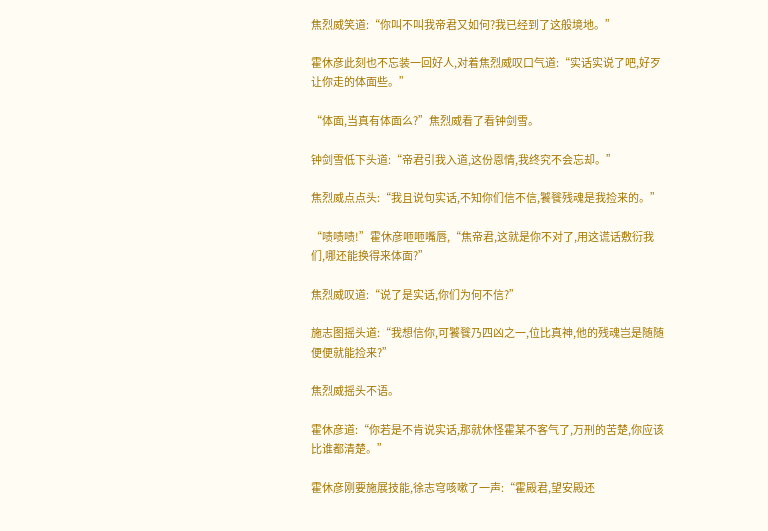焦烈威笑道:“你叫不叫我帝君又如何?我已经到了这般境地。”

霍休彦此刻也不忘装一回好人,对着焦烈威叹口气道:“实话实说了吧,好歹让你走的体面些。”

“体面,当真有体面么?”焦烈威看了看钟剑雪。

钟剑雪低下头道:“帝君引我入道,这份恩情,我终究不会忘却。”

焦烈威点点头:“我且说句实话,不知你们信不信,饕餮残魂是我捡来的。”

“啧啧啧!”霍休彦咂咂嘴唇,“焦帝君,这就是你不对了,用这谎话敷衍我们,哪还能换得来体面?”

焦烈威叹道:“说了是实话,你们为何不信?”

施志图摇头道:“我想信你,可饕餮乃四凶之一,位比真神,他的残魂岂是随随便便就能捡来?”

焦烈威摇头不语。

霍休彦道:“你若是不肯说实话,那就休怪霍某不客气了,万刑的苦楚,你应该比谁都清楚。”

霍休彦刚要施展技能,徐志穹咳嗽了一声:“霍殿君,望安殿还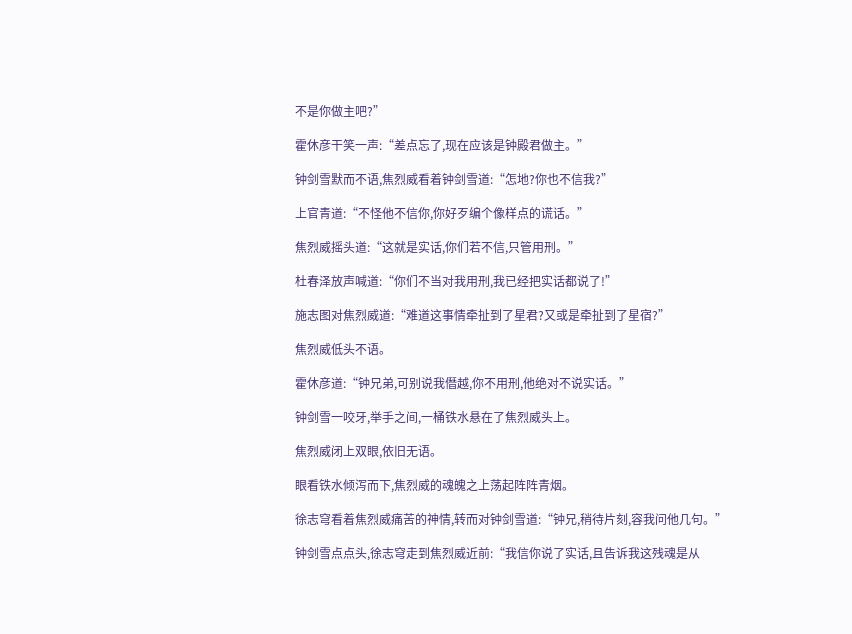不是你做主吧?”

霍休彦干笑一声:“差点忘了,现在应该是钟殿君做主。”

钟剑雪默而不语,焦烈威看着钟剑雪道:“怎地?你也不信我?”

上官青道:“不怪他不信你,你好歹编个像样点的谎话。”

焦烈威摇头道:“这就是实话,你们若不信,只管用刑。”

杜春泽放声喊道:“你们不当对我用刑,我已经把实话都说了!”

施志图对焦烈威道:“难道这事情牵扯到了星君?又或是牵扯到了星宿?”

焦烈威低头不语。

霍休彦道:“钟兄弟,可别说我僭越,你不用刑,他绝对不说实话。”

钟剑雪一咬牙,举手之间,一桶铁水悬在了焦烈威头上。

焦烈威闭上双眼,依旧无语。

眼看铁水倾泻而下,焦烈威的魂魄之上荡起阵阵青烟。

徐志穹看着焦烈威痛苦的神情,转而对钟剑雪道:“钟兄,稍待片刻,容我问他几句。”

钟剑雪点点头,徐志穹走到焦烈威近前:“我信你说了实话,且告诉我这残魂是从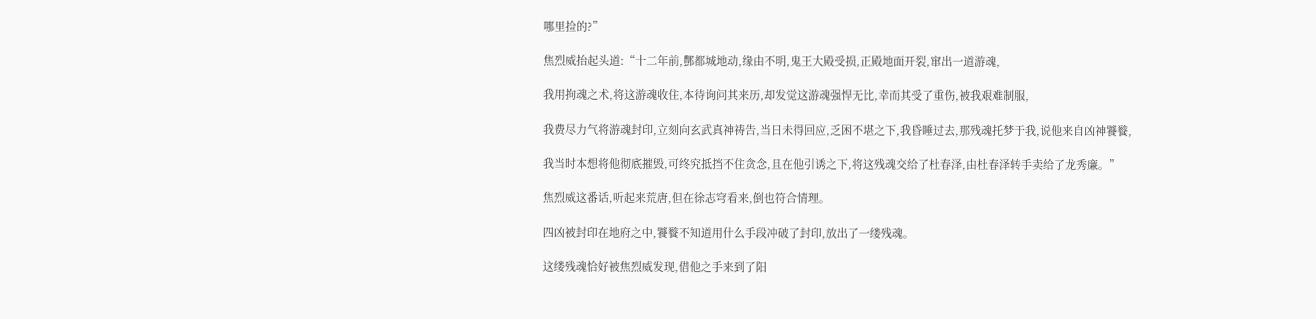哪里捡的?”

焦烈威抬起头道:“十二年前,酆都城地动,缘由不明,鬼王大殿受损,正殿地面开裂,窜出一道游魂,

我用拘魂之术,将这游魂收住,本待询问其来历,却发觉这游魂强悍无比,幸而其受了重伤,被我艰难制服,

我费尽力气将游魂封印,立刻向玄武真神祷告,当日未得回应,乏困不堪之下,我昏睡过去,那残魂托梦于我,说他来自凶神饕餮,

我当时本想将他彻底摧毁,可终究抵挡不住贪念,且在他引诱之下,将这残魂交给了杜春泽,由杜春泽转手卖给了龙秀廉。”

焦烈威这番话,听起来荒唐,但在徐志穹看来,倒也符合情理。

四凶被封印在地府之中,饕餮不知道用什么手段冲破了封印,放出了一缕残魂。

这缕残魂恰好被焦烈威发现,借他之手来到了阳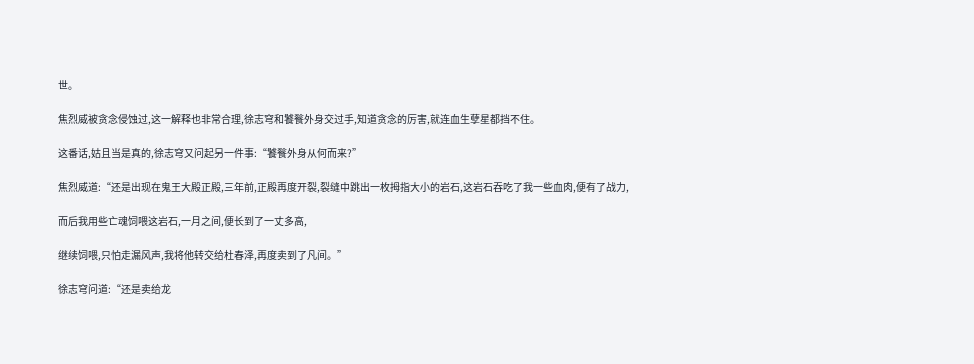世。

焦烈威被贪念侵蚀过,这一解释也非常合理,徐志穹和饕餮外身交过手,知道贪念的厉害,就连血生孽星都挡不住。

这番话,姑且当是真的,徐志穹又问起另一件事:“饕餮外身从何而来?”

焦烈威道:“还是出现在鬼王大殿正殿,三年前,正殿再度开裂,裂缝中跳出一枚拇指大小的岩石,这岩石吞吃了我一些血肉,便有了战力,

而后我用些亡魂饲喂这岩石,一月之间,便长到了一丈多高,

继续饲喂,只怕走漏风声,我将他转交给杜春泽,再度卖到了凡间。”

徐志穹问道:“还是卖给龙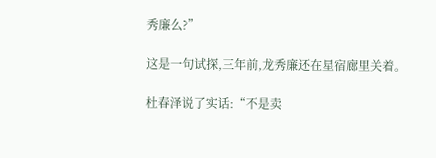秀廉么?”

这是一句试探,三年前,龙秀廉还在星宿廊里关着。

杜春泽说了实话:“不是卖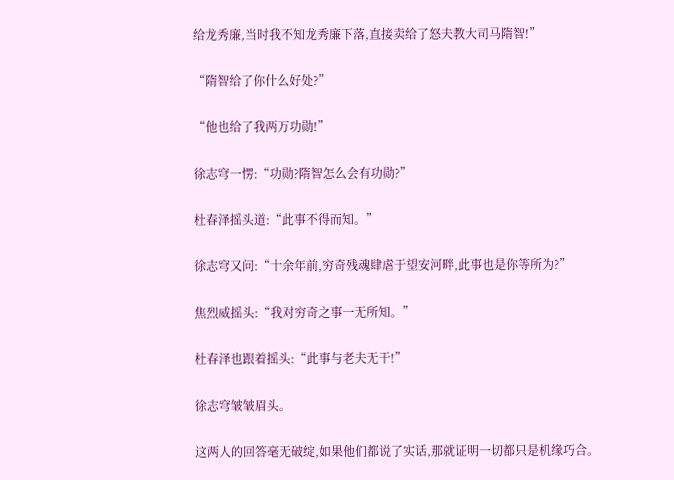给龙秀廉,当时我不知龙秀廉下落,直接卖给了怒夫教大司马隋智!”

“隋智给了你什么好处?”

“他也给了我两万功勋!”

徐志穹一愣:“功勋?隋智怎么会有功勋?”

杜春泽摇头道:“此事不得而知。”

徐志穹又问:“十余年前,穷奇残魂肆虐于望安河畔,此事也是你等所为?”

焦烈威摇头:“我对穷奇之事一无所知。”

杜春泽也跟着摇头:“此事与老夫无干!”

徐志穹皱皱眉头。

这两人的回答毫无破绽,如果他们都说了实话,那就证明一切都只是机缘巧合。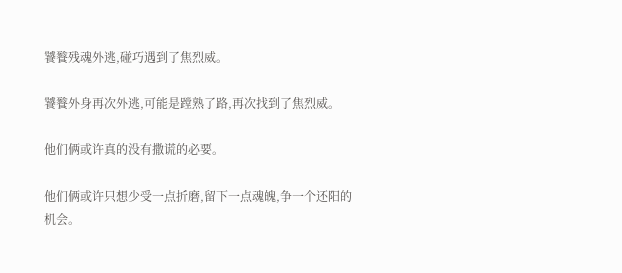饕餮残魂外逃,碰巧遇到了焦烈威。

饕餮外身再次外逃,可能是蹚熟了路,再次找到了焦烈威。

他们俩或许真的没有撒谎的必要。

他们俩或许只想少受一点折磨,留下一点魂魄,争一个还阳的机会。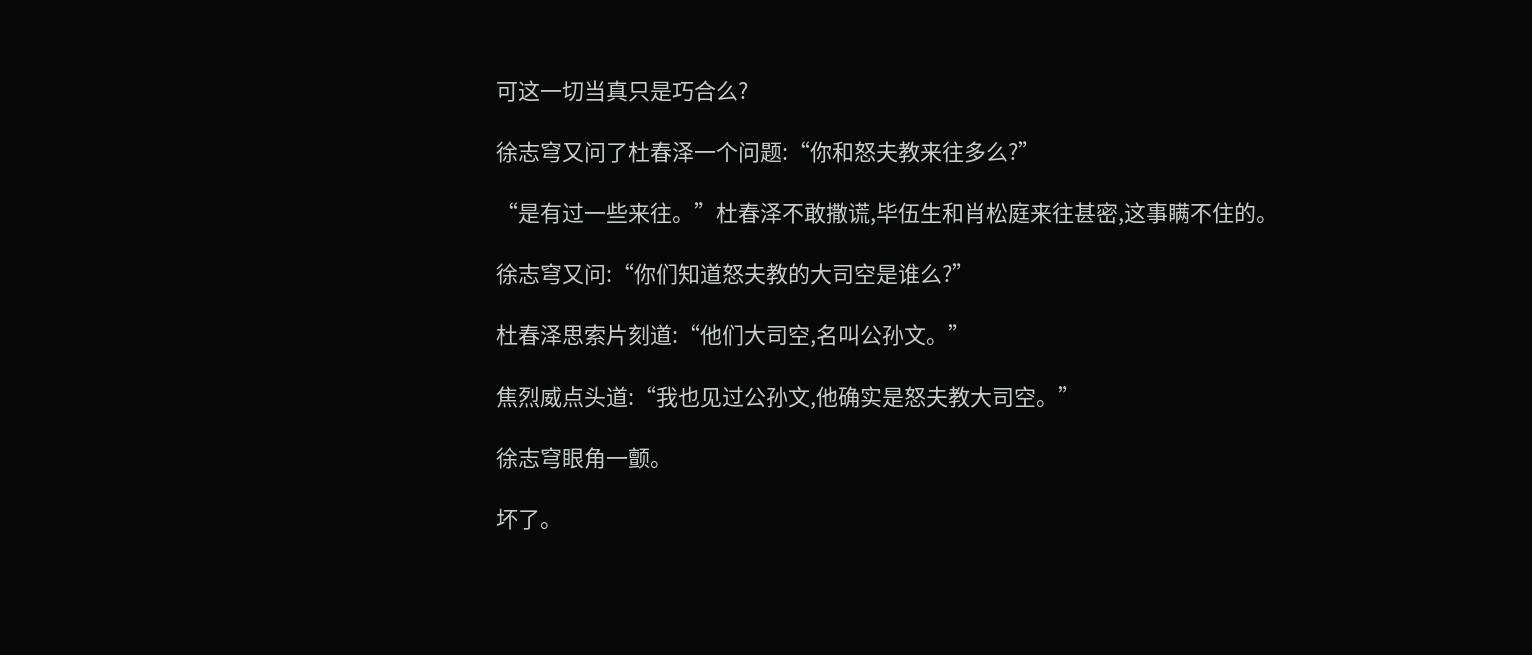可这一切当真只是巧合么?

徐志穹又问了杜春泽一个问题:“你和怒夫教来往多么?”

“是有过一些来往。”杜春泽不敢撒谎,毕伍生和肖松庭来往甚密,这事瞒不住的。

徐志穹又问:“你们知道怒夫教的大司空是谁么?”

杜春泽思索片刻道:“他们大司空,名叫公孙文。”

焦烈威点头道:“我也见过公孙文,他确实是怒夫教大司空。”

徐志穹眼角一颤。

坏了。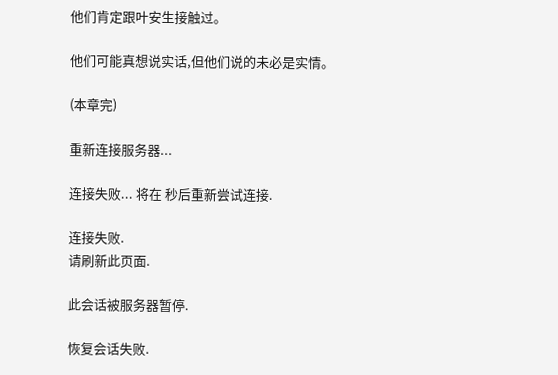他们肯定跟叶安生接触过。

他们可能真想说实话,但他们说的未必是实情。

(本章完)

重新连接服务器...

连接失败... 将在 秒后重新尝试连接.

连接失败.
请刷新此页面.

此会话被服务器暂停.

恢复会话失败.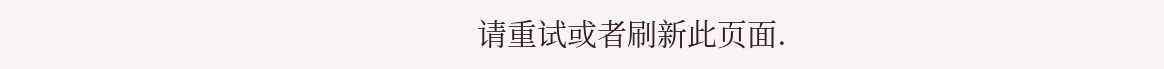请重试或者刷新此页面.